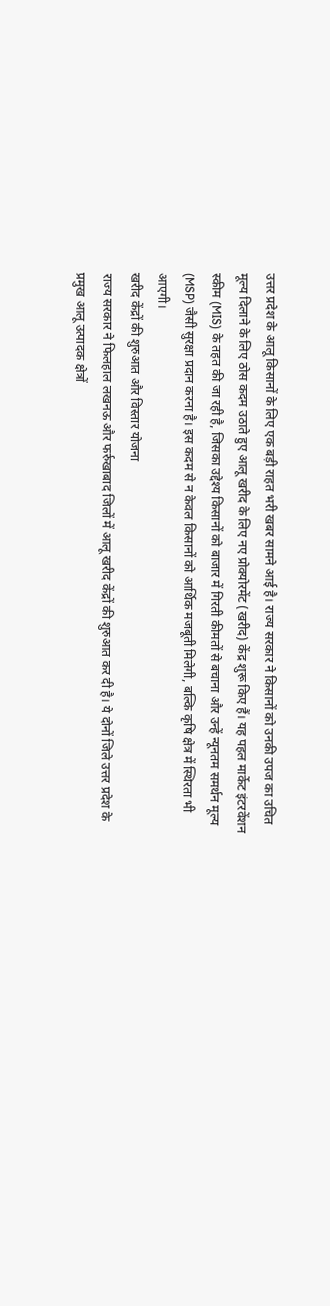उत्तर प्रदेश के आलू किसानों के लिए एक बड़ी राहत भरी खबर सामने आई है। राज्य सरकार ने किसानों को उनकी उपज का उचित मूल्य दिलाने के लिए ठोस कदम उठाते हुए आलू खरीद के लिए नए प्रोक्योरमेंट (खरीद) केंद्र शुरू किए हैं। यह पहल मार्केट इंटरवेंशन स्कीम (MIS) के तहत की जा रही है, जिसका उद्देश्य किसानों को बाजार में गिरती कीमतों से बचाना और उन्हें न्यूनतम समर्थन मूल्य (MSP) जैसी सुरक्षा प्रदान करना है। इस कदम से न केवल किसानों को आर्थिक मजबूती मिलेगी, बल्कि कृषि क्षेत्र में स्थिरता भी आएगी।
खरीद केंद्रों की शुरुआत और विस्तार योजना
राज्य सरकार ने फिलहाल लखनऊ और फर्रुखाबाद जिलों में आलू खरीद केंद्रों की शुरुआत कर दी है। ये दोनों जिले उत्तर प्रदेश के प्रमुख आलू उत्पादक क्षेत्रों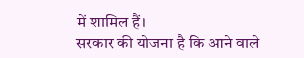में शामिल हैं।
सरकार की योजना है कि आने वाले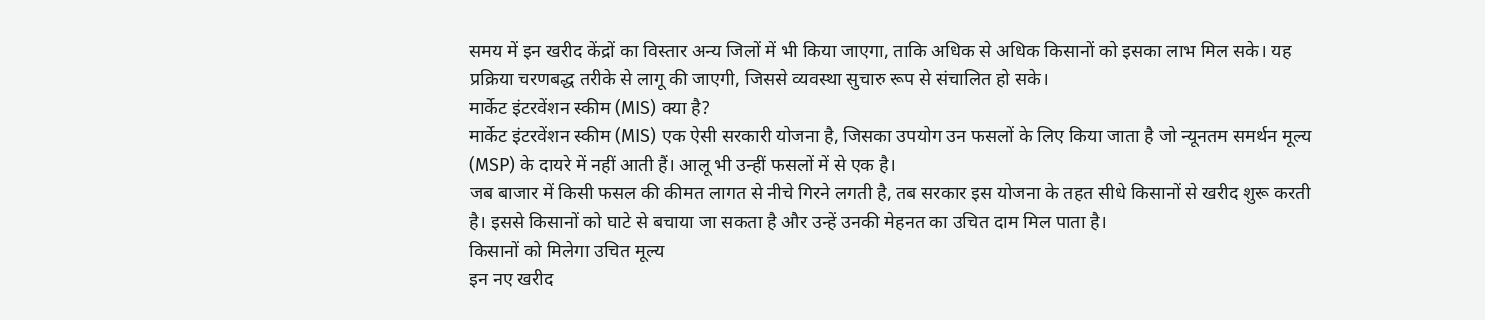समय में इन खरीद केंद्रों का विस्तार अन्य जिलों में भी किया जाएगा, ताकि अधिक से अधिक किसानों को इसका लाभ मिल सके। यह प्रक्रिया चरणबद्ध तरीके से लागू की जाएगी, जिससे व्यवस्था सुचारु रूप से संचालित हो सके।
मार्केट इंटरवेंशन स्कीम (MIS) क्या है?
मार्केट इंटरवेंशन स्कीम (MIS) एक ऐसी सरकारी योजना है, जिसका उपयोग उन फसलों के लिए किया जाता है जो न्यूनतम समर्थन मूल्य (MSP) के दायरे में नहीं आती हैं। आलू भी उन्हीं फसलों में से एक है।
जब बाजार में किसी फसल की कीमत लागत से नीचे गिरने लगती है, तब सरकार इस योजना के तहत सीधे किसानों से खरीद शुरू करती है। इससे किसानों को घाटे से बचाया जा सकता है और उन्हें उनकी मेहनत का उचित दाम मिल पाता है।
किसानों को मिलेगा उचित मूल्य
इन नए खरीद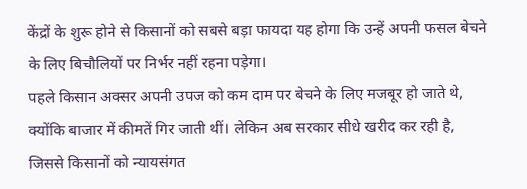केंद्रों के शुरू होने से किसानों को सबसे बड़ा फायदा यह होगा कि उन्हें अपनी फसल बेचने के लिए बिचौलियों पर निर्भर नहीं रहना पड़ेगा।
पहले किसान अक्सर अपनी उपज को कम दाम पर बेचने के लिए मजबूर हो जाते थे, क्योंकि बाजार में कीमतें गिर जाती थीं। लेकिन अब सरकार सीधे खरीद कर रही है, जिससे किसानों को न्यायसंगत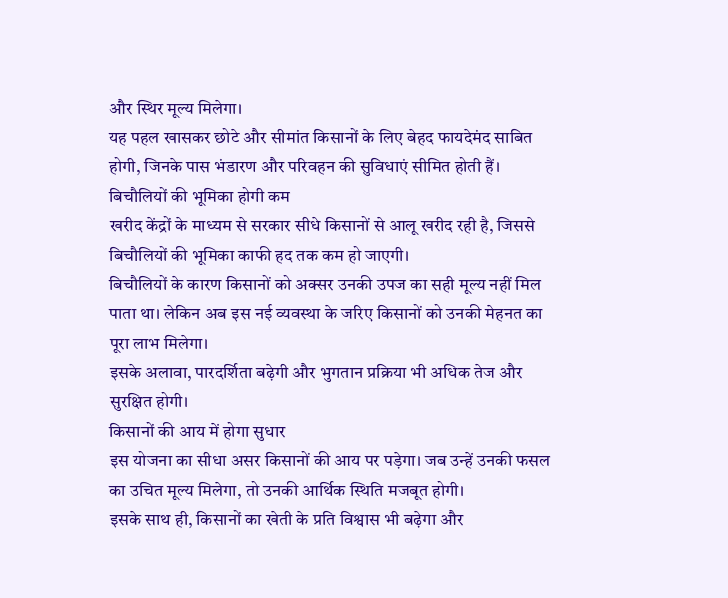और स्थिर मूल्य मिलेगा।
यह पहल खासकर छोटे और सीमांत किसानों के लिए बेहद फायदेमंद साबित होगी, जिनके पास भंडारण और परिवहन की सुविधाएं सीमित होती हैं।
बिचौलियों की भूमिका होगी कम
खरीद केंद्रों के माध्यम से सरकार सीधे किसानों से आलू खरीद रही है, जिससे बिचौलियों की भूमिका काफी हद तक कम हो जाएगी।
बिचौलियों के कारण किसानों को अक्सर उनकी उपज का सही मूल्य नहीं मिल पाता था। लेकिन अब इस नई व्यवस्था के जरिए किसानों को उनकी मेहनत का पूरा लाभ मिलेगा।
इसके अलावा, पारदर्शिता बढ़ेगी और भुगतान प्रक्रिया भी अधिक तेज और सुरक्षित होगी।
किसानों की आय में होगा सुधार
इस योजना का सीधा असर किसानों की आय पर पड़ेगा। जब उन्हें उनकी फसल का उचित मूल्य मिलेगा, तो उनकी आर्थिक स्थिति मजबूत होगी।
इसके साथ ही, किसानों का खेती के प्रति विश्वास भी बढ़ेगा और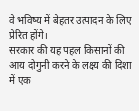वे भविष्य में बेहतर उत्पादन के लिए प्रेरित होंगे।
सरकार की यह पहल किसानों की आय दोगुनी करने के लक्ष्य की दिशा में एक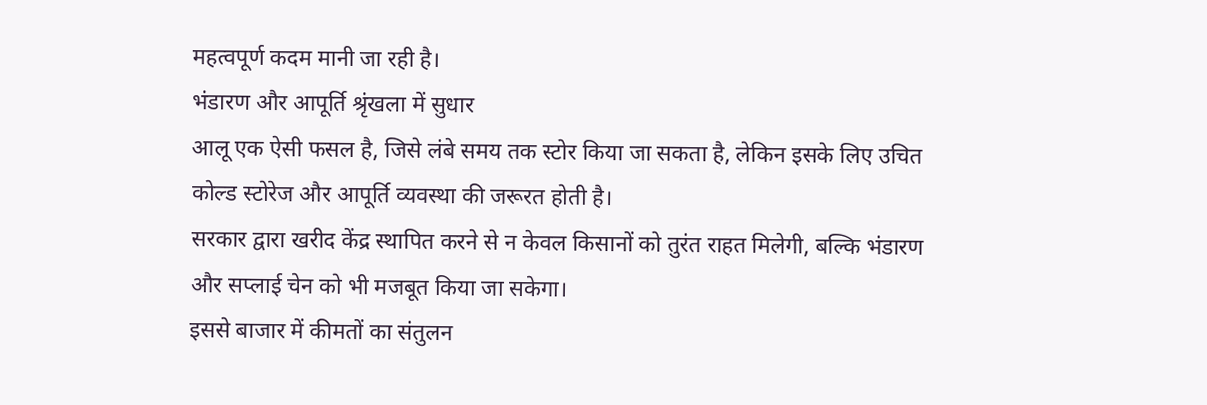महत्वपूर्ण कदम मानी जा रही है।
भंडारण और आपूर्ति श्रृंखला में सुधार
आलू एक ऐसी फसल है, जिसे लंबे समय तक स्टोर किया जा सकता है, लेकिन इसके लिए उचित कोल्ड स्टोरेज और आपूर्ति व्यवस्था की जरूरत होती है।
सरकार द्वारा खरीद केंद्र स्थापित करने से न केवल किसानों को तुरंत राहत मिलेगी, बल्कि भंडारण और सप्लाई चेन को भी मजबूत किया जा सकेगा।
इससे बाजार में कीमतों का संतुलन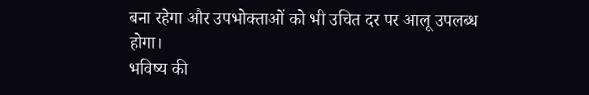बना रहेगा और उपभोक्ताओं को भी उचित दर पर आलू उपलब्ध होगा।
भविष्य की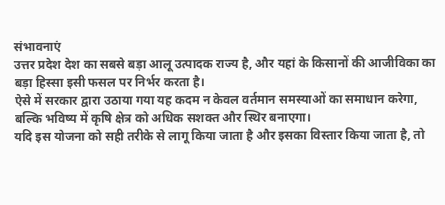संभावनाएं
उत्तर प्रदेश देश का सबसे बड़ा आलू उत्पादक राज्य है, और यहां के किसानों की आजीविका का बड़ा हिस्सा इसी फसल पर निर्भर करता है।
ऐसे में सरकार द्वारा उठाया गया यह कदम न केवल वर्तमान समस्याओं का समाधान करेगा, बल्कि भविष्य में कृषि क्षेत्र को अधिक सशक्त और स्थिर बनाएगा।
यदि इस योजना को सही तरीके से लागू किया जाता है और इसका विस्तार किया जाता है, तो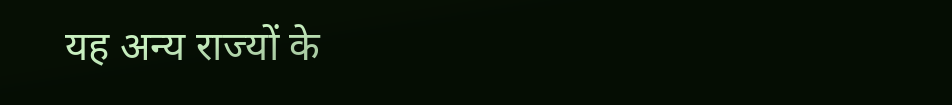यह अन्य राज्यों के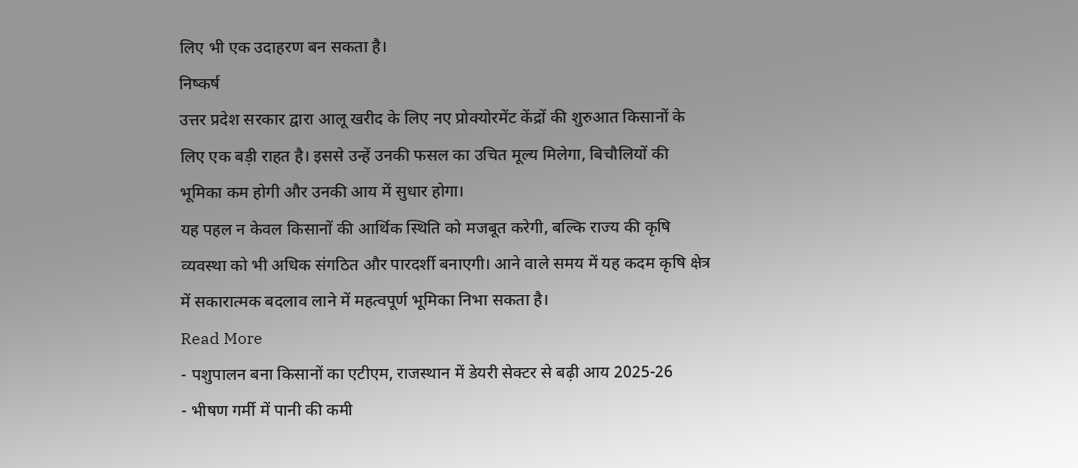लिए भी एक उदाहरण बन सकता है।
निष्कर्ष
उत्तर प्रदेश सरकार द्वारा आलू खरीद के लिए नए प्रोक्योरमेंट केंद्रों की शुरुआत किसानों के लिए एक बड़ी राहत है। इससे उन्हें उनकी फसल का उचित मूल्य मिलेगा, बिचौलियों की भूमिका कम होगी और उनकी आय में सुधार होगा।
यह पहल न केवल किसानों की आर्थिक स्थिति को मजबूत करेगी, बल्कि राज्य की कृषि व्यवस्था को भी अधिक संगठित और पारदर्शी बनाएगी। आने वाले समय में यह कदम कृषि क्षेत्र में सकारात्मक बदलाव लाने में महत्वपूर्ण भूमिका निभा सकता है।
Read More
- पशुपालन बना किसानों का एटीएम, राजस्थान में डेयरी सेक्टर से बढ़ी आय 2025-26
- भीषण गर्मी में पानी की कमी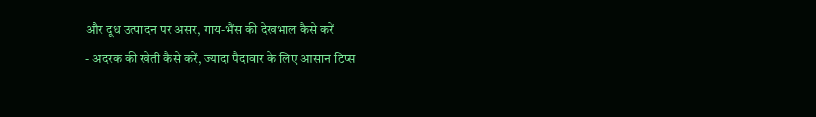और दूध उत्पादन पर असर, गाय-भैंस की देखभाल कैसे करें
- अदरक की खेती कैसे करें, ज्यादा पैदावार के लिए आसान टिप्स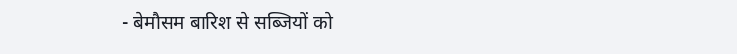- बेमौसम बारिश से सब्जियों को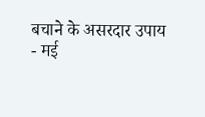बचाने के असरदार उपाय
- मई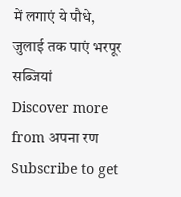में लगाएं ये पौधे, जुलाई तक पाएं भरपूर सब्जियां
Discover more from अपना रण
Subscribe to get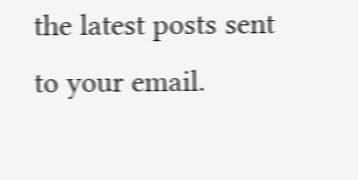the latest posts sent to your email.